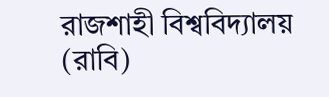রাজশাহী বিশ্ববিদ্যালয় (রাবি)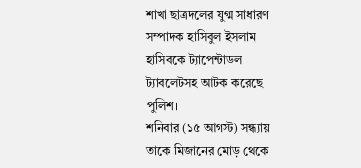শাখা ছাত্রদলের যুগ্ম সাধারণ সম্পাদক হাসিবুল ইসলাম হাসিবকে ট্যাপেন্টাডল ট্যাবলেটসহ আটক করেছে পুলিশ।
শনিবার (১৫ আগস্ট) সন্ধ্যায় তাকে মিজানের মোড় থেকে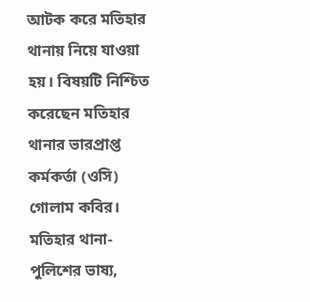আটক করে মতিহার থানায় নিয়ে যাওয়া হয়। বিষয়টি নিশ্চিত করেছেন মতিহার থানার ভারপ্রাপ্ত কর্মকর্তা (ওসি) গোলাম কবির।
মতিহার থানা-পুলিশের ভাষ্য,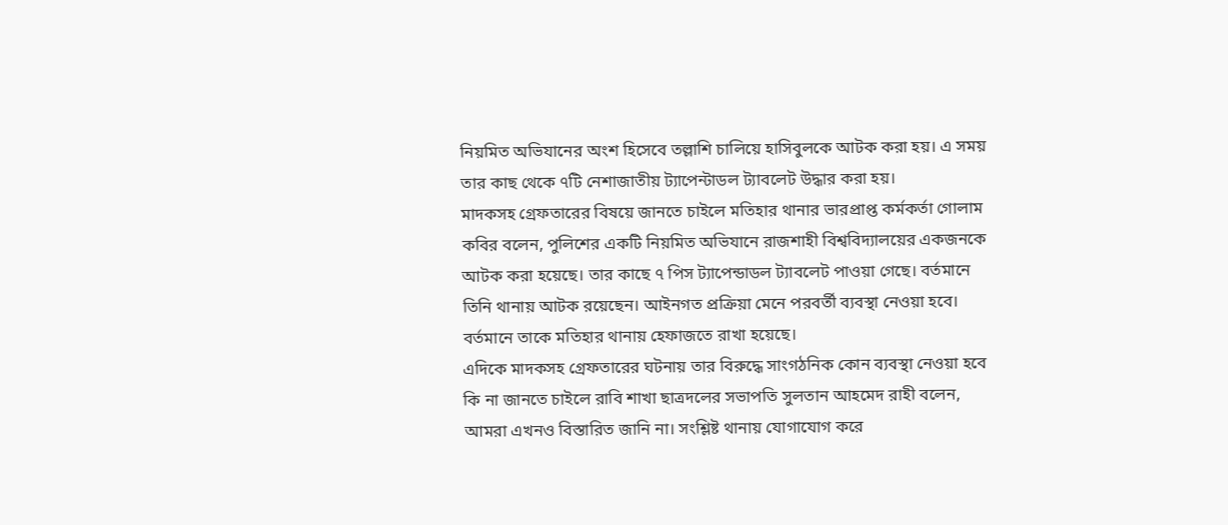নিয়মিত অভিযানের অংশ হিসেবে তল্লাশি চালিয়ে হাসিবুলকে আটক করা হয়। এ সময় তার কাছ থেকে ৭টি নেশাজাতীয় ট্যাপেন্টাডল ট্যাবলেট উদ্ধার করা হয়।
মাদকসহ গ্রেফতারের বিষয়ে জানতে চাইলে মতিহার থানার ভারপ্রাপ্ত কর্মকর্তা গোলাম কবির বলেন, পুলিশের একটি নিয়মিত অভিযানে রাজশাহী বিশ্ববিদ্যালয়ের একজনকে আটক করা হয়েছে। তার কাছে ৭ পিস ট্যাপেন্ডাডল ট্যাবলেট পাওয়া গেছে। বর্তমানে তিনি থানায় আটক রয়েছেন। আইনগত প্রক্রিয়া মেনে পরবর্তী ব্যবস্থা নেওয়া হবে। বর্তমানে তাকে মতিহার থানায় হেফাজতে রাখা হয়েছে।
এদিকে মাদকসহ গ্রেফতারের ঘটনায় তার বিরুদ্ধে সাংগঠনিক কোন ব্যবস্থা নেওয়া হবে কি না জানতে চাইলে রাবি শাখা ছাত্রদলের সভাপতি সুলতান আহমেদ রাহী বলেন, আমরা এখনও বিস্তারিত জানি না। সংশ্লিষ্ট থানায় যোগাযোগ করে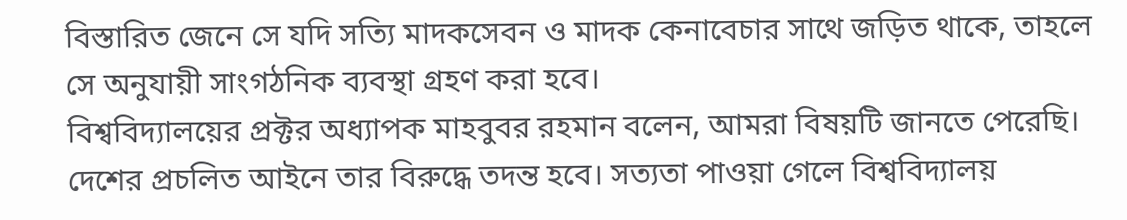বিস্তারিত জেনে সে যদি সত্যি মাদকসেবন ও মাদক কেনাবেচার সাথে জড়িত থাকে, তাহলে সে অনুযায়ী সাংগঠনিক ব্যবস্থা গ্রহণ করা হবে।
বিশ্ববিদ্যালয়ের প্রক্টর অধ্যাপক মাহবুবর রহমান বলেন, আমরা বিষয়টি জানতে পেরেছি। দেশের প্রচলিত আইনে তার বিরুদ্ধে তদন্ত হবে। সত্যতা পাওয়া গেলে বিশ্ববিদ্যালয়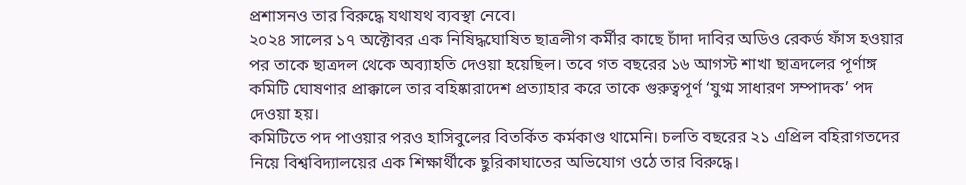প্রশাসনও তার বিরুদ্ধে যথাযথ ব্যবস্থা নেবে।
২০২৪ সালের ১৭ অক্টোবর এক নিষিদ্ধঘোষিত ছাত্রলীগ কর্মীর কাছে চাঁদা দাবির অডিও রেকর্ড ফাঁস হওয়ার পর তাকে ছাত্রদল থেকে অব্যাহতি দেওয়া হয়েছিল। তবে গত বছরের ১৬ আগস্ট শাখা ছাত্রদলের পূর্ণাঙ্গ কমিটি ঘোষণার প্রাক্কালে তার বহিষ্কারাদেশ প্রত্যাহার করে তাকে গুরুত্বপূর্ণ ‘যুগ্ম সাধারণ সম্পাদক’ পদ দেওয়া হয়।
কমিটিতে পদ পাওয়ার পরও হাসিবুলের বিতর্কিত কর্মকাণ্ড থামেনি। চলতি বছরের ২১ এপ্রিল বহিরাগতদের নিয়ে বিশ্ববিদ্যালয়ের এক শিক্ষার্থীকে ছুরিকাঘাতের অভিযোগ ওঠে তার বিরুদ্ধে।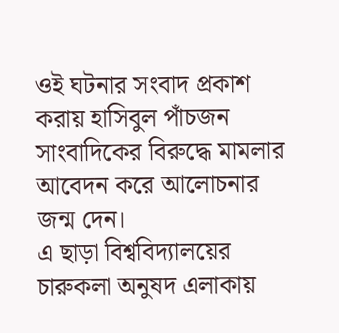ওই ঘটনার সংবাদ প্রকাশ করায় হাসিবুল পাঁচজন সাংবাদিকের বিরুদ্ধে মামলার আবেদন করে আলোচনার জন্ম দেন।
এ ছাড়া বিশ্ববিদ্যালয়ের চারুকলা অনুষদ এলাকায়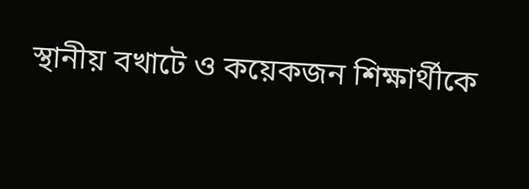স্থানীয় বখাটে ও কয়েকজন শিক্ষার্থীকে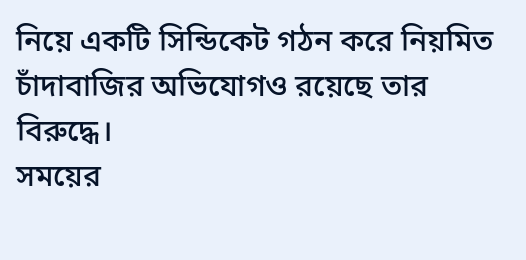নিয়ে একটি সিন্ডিকেট গঠন করে নিয়মিত চাঁদাবাজির অভিযোগও রয়েছে তার বিরুদ্ধে।
সময়ের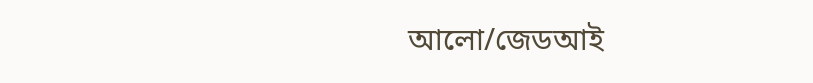আলো/জেডআই